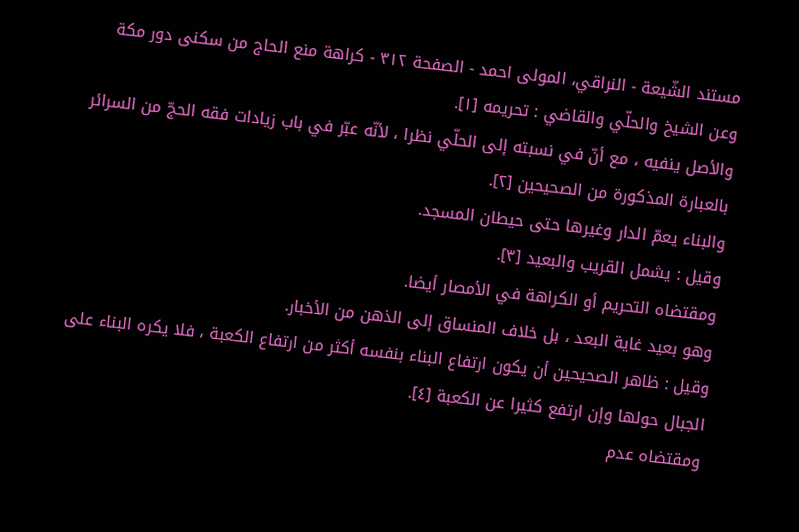مستند الشّيعة - النراقي، المولى احمد - الصفحة ٣١٢ - كراهة منع الحاج من سكنى دور مكة
وعن الشيخ والحلّي والقاضي : تحريمه [١].
والأصل ينفيه ، مع أنّ في نسبته إلى الحلّي نظرا ، لأنّه عبّر في باب زيادات فقه الحجّ من السرائر بالعبارة المذكورة من الصحيحين [٢].
والبناء يعمّ الدار وغيرها حتى حيطان المسجد.
وقيل : يشمل القريب والبعيد [٣].
ومقتضاه التحريم أو الكراهة في الأمصار أيضا.
وهو بعيد غاية البعد ، بل خلاف المنساق إلى الذهن من الأخبار.
وقيل : ظاهر الصحيحين أن يكون ارتفاع البناء بنفسه أكثر من ارتفاع الكعبة ، فلا يكره البناء على الجبال حولها وإن ارتفع كثيرا عن الكعبة [٤].
ومقتضاه عدم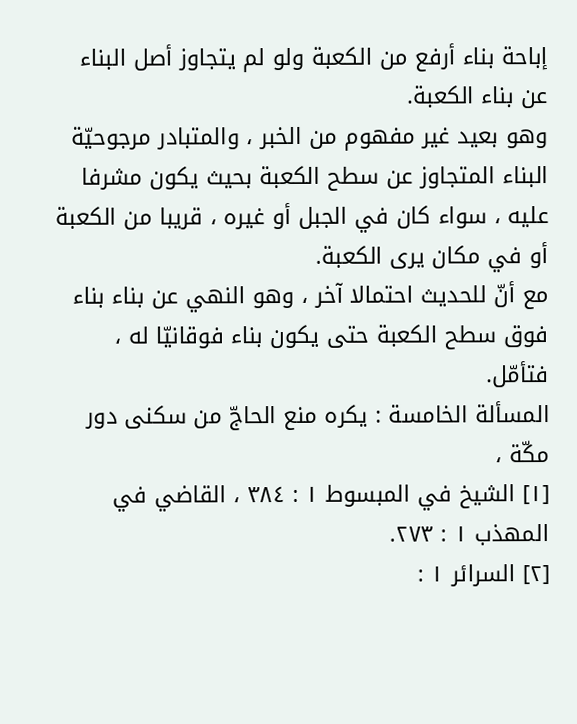إباحة بناء أرفع من الكعبة ولو لم يتجاوز أصل البناء عن بناء الكعبة.
وهو بعيد غير مفهوم من الخبر ، والمتبادر مرجوحيّة البناء المتجاوز عن سطح الكعبة بحيث يكون مشرفا عليه ، سواء كان في الجبل أو غيره ، قريبا من الكعبة أو في مكان يرى الكعبة.
مع أنّ للحديث احتمالا آخر ، وهو النهي عن بناء بناء فوق سطح الكعبة حتى يكون بناء فوقانيّا له ، فتأمّل.
المسألة الخامسة : يكره منع الحاجّ من سكنى دور مكّة ،
[١] الشيخ في المبسوط ١ : ٣٨٤ ، القاضي في المهذب ١ : ٢٧٣.
[٢] السرائر ١ :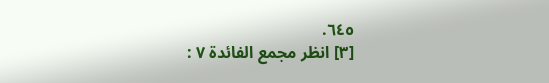٦٤٥.
[٣] انظر مجمع الفائدة ٧ :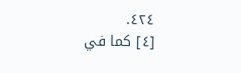٤٢٤.
[٤] كما في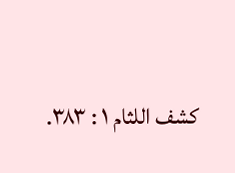كشف اللثام ١ : ٣٨٣.